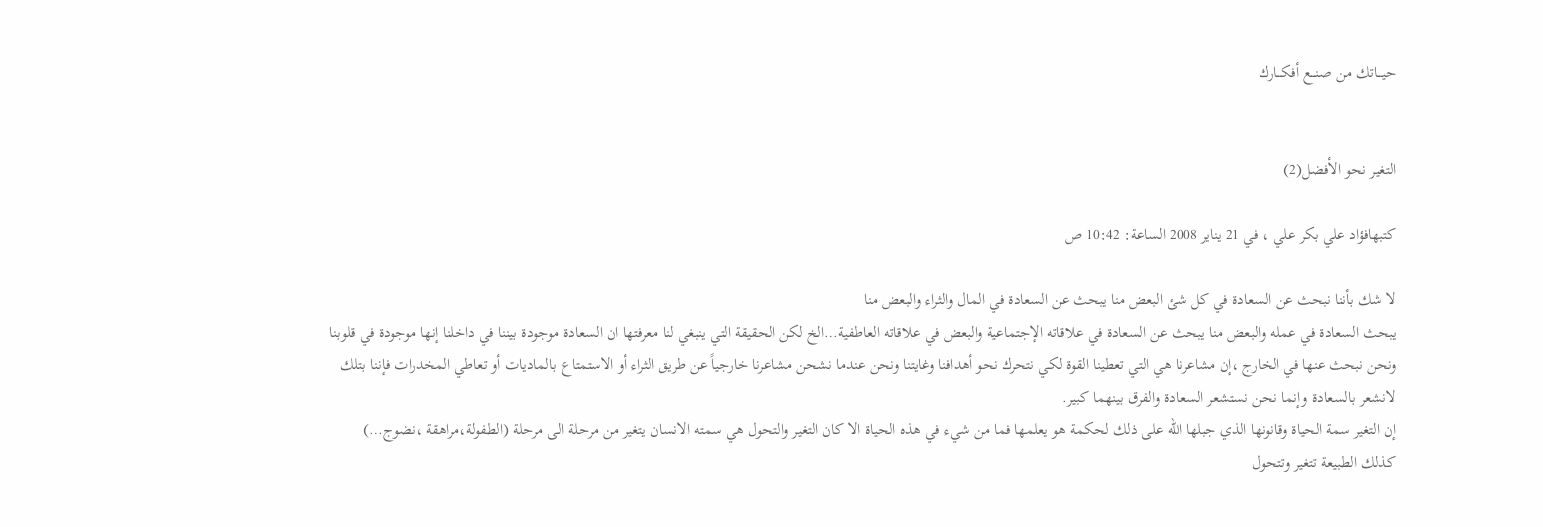حيـــاتك من صنـــع أفكـــارك


التغير نحو الأفضل(2)

كتبهافؤاد علي بكر علي ، في 21 يناير 2008 الساعة: 10:42 ص

لا شك بأننا نبحث عن السعادة في كل شئ البعض منا يبحث عن السعادة في المال والثراء والبعض منا
يبحث السعادة في عمله والبعض منا يبحث عن السعادة في علاقاته الإجتماعية والبعض في علاقاته العاطفية…الخ لكن الحقيقة التي ينبغي لنا معرفتها ان السعادة موجودة بيننا في داخلنا إنها موجودة في قلوبنا ونحن نبحث عنها في الخارج ،إن مشاعرنا هي التي تعطينا القوة لكي نتحرك نحو أهدافنا وغايتنا ونحن عندما نشحن مشاعرنا خارجياً عن طريق الثراء أو الاستمتاع بالماديات أو تعاطي المخدرات فإننا بتلك لانشعر بالسعادة وإنما نحن نستشعر السعادة والفرق بينهما كبير.
إن التغير سمة الحياة وقانونها الذي جبلها الله على ذلك لحكمة هو يعلمها فما من شيء في هذه الحياة الا كان التغير والتحول هي سمته الانسان يتغير من مرحلة الى مرحلة (الطفولة،مراهقة ،نضوج…) كذلك الطبيعة تتغير وتتحول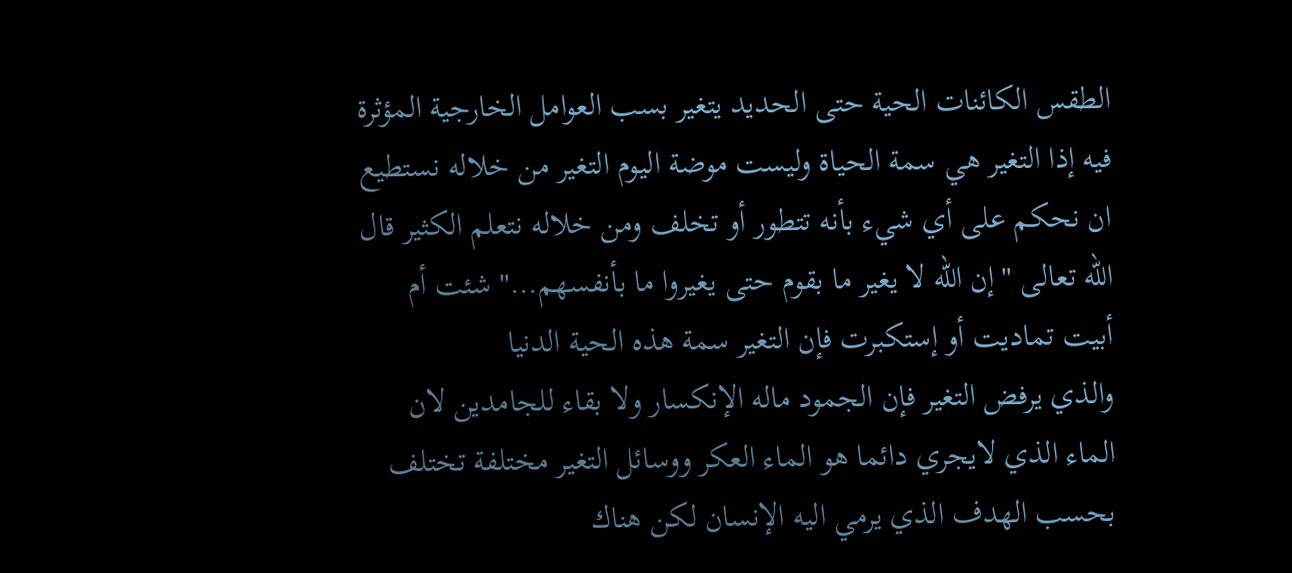الطقس الكائنات الحية حتى الحديد يتغير بسب العوامل الخارجية المؤثرة فيه إذا التغير هي سمة الحياة وليست موضة اليوم التغير من خلاله نستطيع ان نحكم على أي شيء بأنه تتطور أو تخلف ومن خلاله نتعلم الكثير قال الله تعالى "إن الله لا يغير ما بقوم حتى يغيروا ما بأنفسهم…" شئت أم أبيت تماديت أو إستكبرت فإن التغير سمة هذه الحية الدنيا
والذي يرفض التغير فإن الجمود ماله الإنكسار ولا بقاء للجامدين لان الماء الذي لايجري دائما هو الماء العكر ووسائل التغير مختلفة تختلف بحسب الهدف الذي يرمي اليه الإنسان لكن هناك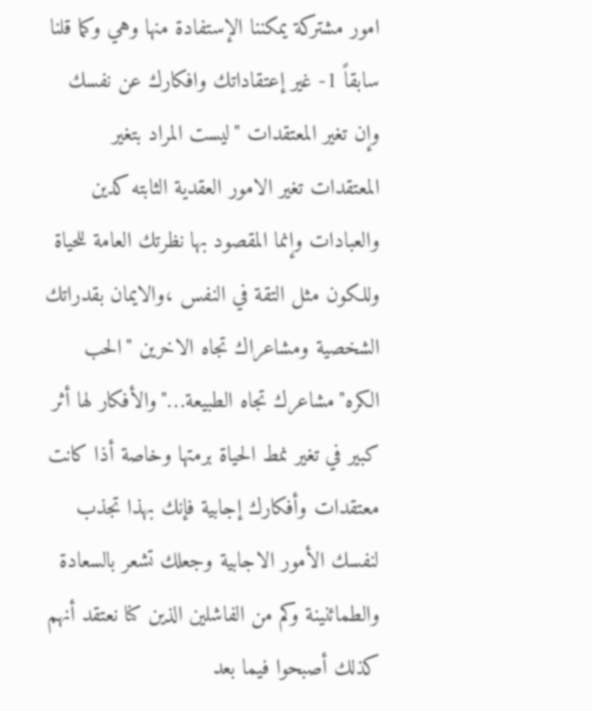امور مشتركة يمكننا الإستفادة منها وهي وكما قلنا سابقاً 1- غير إعتقاداتك وافكارك عن نفسك وإن تغير المعتقدات "ليست المراد بتغير المعتقدات تغير الامور العقدية الثابته كدين والعبادات وإنما المقصود بها نظرتك العامة للحياة وللكون مثل التقة في النفس ،والايمان بقدراتك الشخصية ومشاعراك تجاه الاخرين "الحب الكره"مشاعرك تجاه الطبيعة…"والأفكار لها أثر كبير في تغير نمط الحياة برمتها وخاصة أذا كانت معتقدات وأفكارك إجابية فإنك بهذا تجذب لنفسك الأمور الاجابية وجعلك تشعر بالسعادة والطمائنينة وكم من الفاشلين الذين كنا نعتقد أنهم كذلك أصبحوا فيما بعد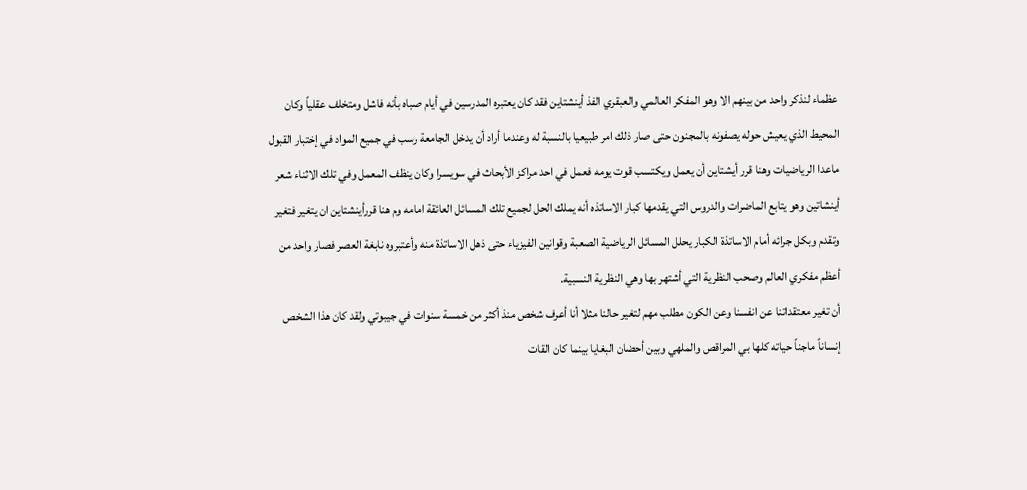عظماء لنذكر واحد من بينهم الا وهو المفكر العالمي والعبقري الفذ أينشتاين فقد كان يعتبره المدرسين في أيام صباه بأنه فاشل ومتخلف عقلياً وكان المحيط الذي يعيش حوله يصفونه بالمجنون حتى صار ذلك امر طبيعيا بالنسبة له وعندما أراد أن يدخل الجامعة رسب في جميع المواد في إختبار القبول ماعدا الرياضيات وهنا قرر أيشتاين أن يعمل ويكتسب قوت يومه فعمل في احد مراكز الأبحاث في سويسرا وكان ينظف المعمل وفي تلك الاثناء شعر أينشاتين وهو يتابع الماضرات والدروس التي يقدمها كبار الاساتذه أنه يملك الحل لجميع تلك المسائل العائقة امامه وم هنا قررأينشتاين ان يتغير فتغير وتقدم وبكل جرائه أمام الاساتذة الكبار يحلل المسائل الرياضية الصعبة وقوانين الفيزياء حتى ذهل الاساتذة منه وأعتبروه نابغة العصر فصار واحد من أعظم مفكري العالم وصحب النظرية التي أشتهر بها وهي النظرية النسبية.
أن تغير معتقداتنا عن انفسنا وعن الكون مطلب مهم لتغير حالنا مثلا أنا أعرف شخص منذ أكثر من خمسة سنوات في جيبوتي ولقد كان هذا الشخص إنساناً ماجناً حياته كلها بي المراقص والملهي وبين أحضان البغايا بينما كان القات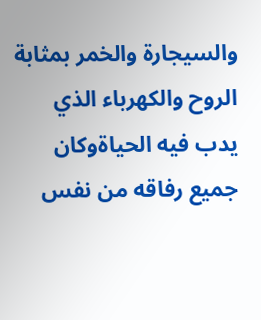والسيجارة والخمر بمثابة الروح والكهرباء الذي يدب فيه الحياةوكان جميع رفاقه من نفس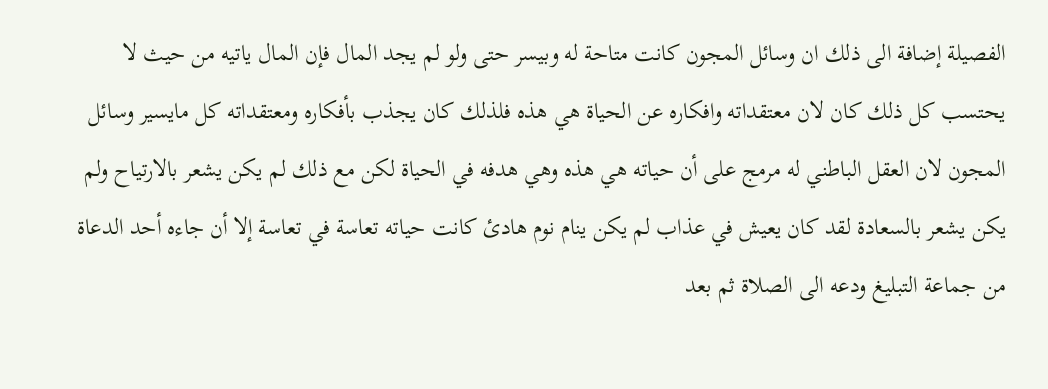الفصيلة إضافة الى ذلك ان وسائل المجون كانت متاحة له وبيسر حتى ولو لم يجد المال فإن المال ياتيه من حيث لا يحتسب كل ذلك كان لان معتقداته وافكاره عن الحياة هي هذه فلذلك كان يجذب بأفكاره ومعتقداته كل مايسير وسائل المجون لان العقل الباطني له مرمج على أن حياته هي هذه وهي هدفه في الحياة لكن مع ذلك لم يكن يشعر بالارتياح ولم يكن يشعر بالسعادة لقد كان يعيش في عذاب لم يكن ينام نوم هادئ كانت حياته تعاسة في تعاسة إلا أن جاءه أحد الدعاة من جماعة التبليغ ودعه الى الصلاة ثم بعد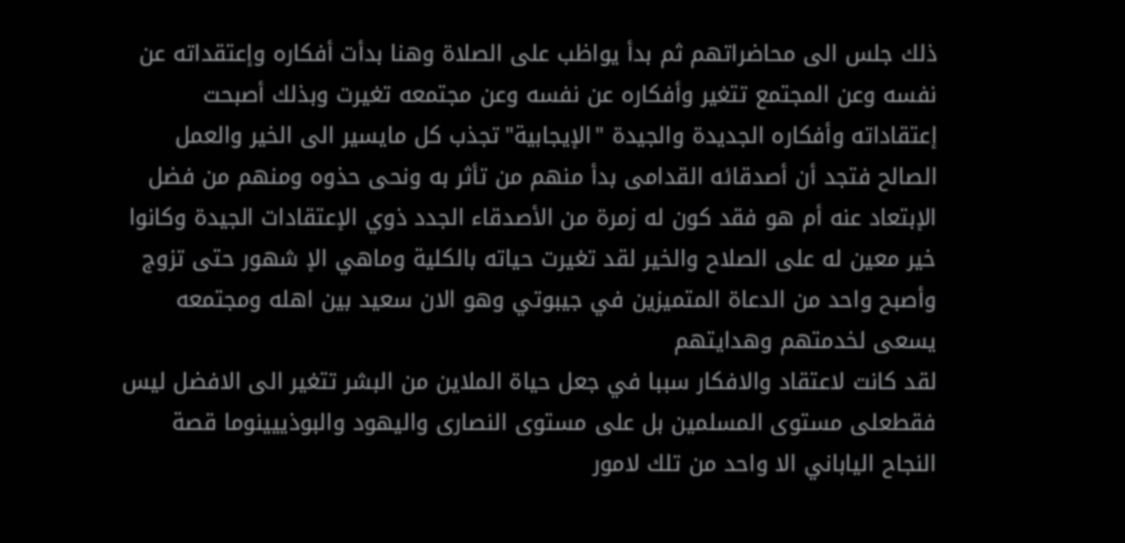ذلك جلس الى محاضراتهم ثم بدأ يواظب على الصلاة وهنا بدأت أفكاره وإعتقداته عن نفسه وعن المجتمع تتغير وأفكاره عن نفسه وعن مجتمعه تغيرت وبذلك أصبحت إعتقاداته وأفكاره الجديدة والجيدة "الإيجابية"تجذب كل مايسير الى الخير والعمل الصالح فتجد أن أصدقائه القدامى بدأ منهم من تأثر به ونحى حذوه ومنهم من فضل الإبتعاد عنه أم هو فقد كون له زمرة من الأصدقاء الجدد ذوي الإعتقادات الجيدة وكانوا خير معين له على الصلاح والخير لقد تغيرت حياته بالكلية وماهي الإ شهور حتى تزوج وأصبح واحد من الدعاة المتميزين في جيبوتي وهو الان سعيد بين اهله ومجتمعه يسعى لخدمتهم وهدايتهم
لقد كانت لاعتقاد والافكار سببا في جعل حياة الملاين من البشر تتغير الى الافضل ليس فقطعلى مستوى المسلمين بل على مستوى النصارى واليهود والبوذييينوما قصة النجاح الياباني الا واحد من تلك لامور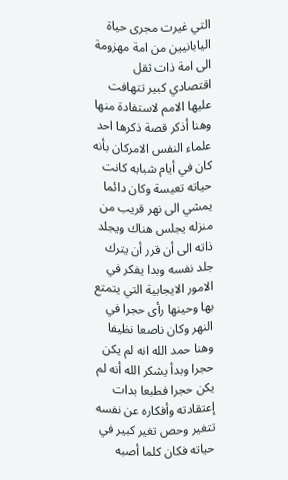التي غيرت مجرى حياة اليابانيين من امة مهزومة الى امة ذات ثقل اقتصادي كبير تتهافت عليها الامم لاستفادة منها وهنا أذكر قصة ذكرها احد علماء النفس الامركان بأنه كان في أيام شبابه كانت حياته تعيسة وكان دائما يمشي الى نهر قريب من منزله يجلس هناك ويجلد ذاته الى أن قرر أن يترك جلد نفسه وبدا يفكر في الامور الايجابية التي يتمتع بها وحينها رأى حجرا في النهر وكان ناصعا نظيفا وهنا حمد الله انه لم يكن حجرا وبدأ يشكر الله أنه لم يكن حجرا فطبعا بدات إعتقادته وأفكاره عن نفسه تتغير وحص تغير كبير في حياته فكان كلما أصبه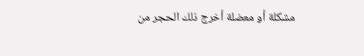مشكلة أو معضلة أخرج ذلك الحجر من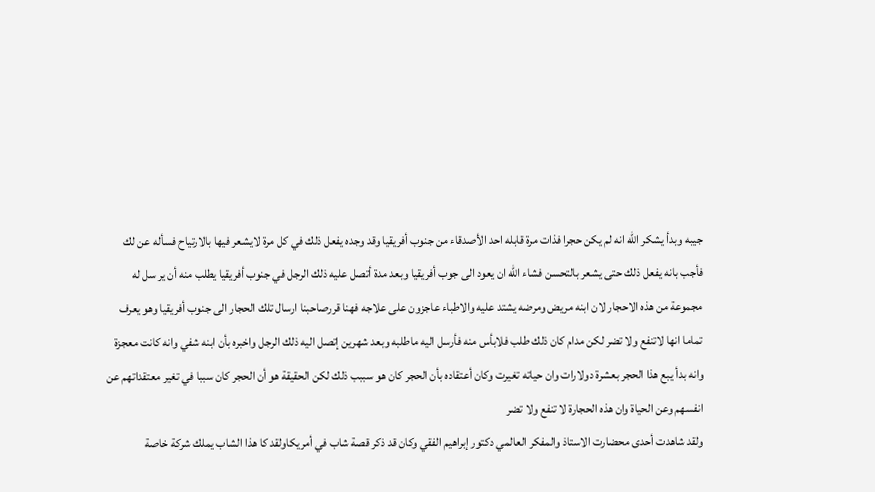جيبه وبدأ يشكر الله انه لم يكن حجرا فذات مرة قابله احد الأصدقاء من جنوب أفريقيا وقد وجده يفعل ذلك في كل مرة لايشعر فيها بالارتياح فسأله عن لك فأجب بانه يفعل ذلك حتى يشعر بالتحسن فشاء الله ان يعود الى جوب أفريقيا وبعد مدة أتصل عليه ذلك الرجل في جنوب أفريقيا يطلب منه أن ير سل له مجموعة من هذه الاحجار لان ابنه مريض ومرضه يشتد عليه والاطباء عاجزون على علاجه فهنا قررصاحبنا ارسال تلك الحجار الى جنوب أفريقيا وهو يعرف تماما انها لاتنفع ولا تضر لكن مدام كان ذلك طلب فلابأس منه فأرسل اليه ماطلبه وبعد شهرين إتصل اليه ذلك الرجل واخبره بأن ابنه شفي وانه كانت معجزة وانه بدأ يبع هذا الحجر بعشرة دولارات وان حياته تغيرت وكان أعتقاده بأن الحجر كان هو سببب ذلك لكن الحقيقة هو أن الحجر كان سببا في تغير معتقداتهم عن انفسهم وعن الحياة وان هذه الحجارة لا تنفع ولا تضر
ولقد شاهدت أحدى محضارت الاستاذ والمفكر العالمي دكتور إبراهيم الفقي وكان قد ذكر قصة شاب في أمريكاولقد كا هذا الشاب يملك شركة خاصة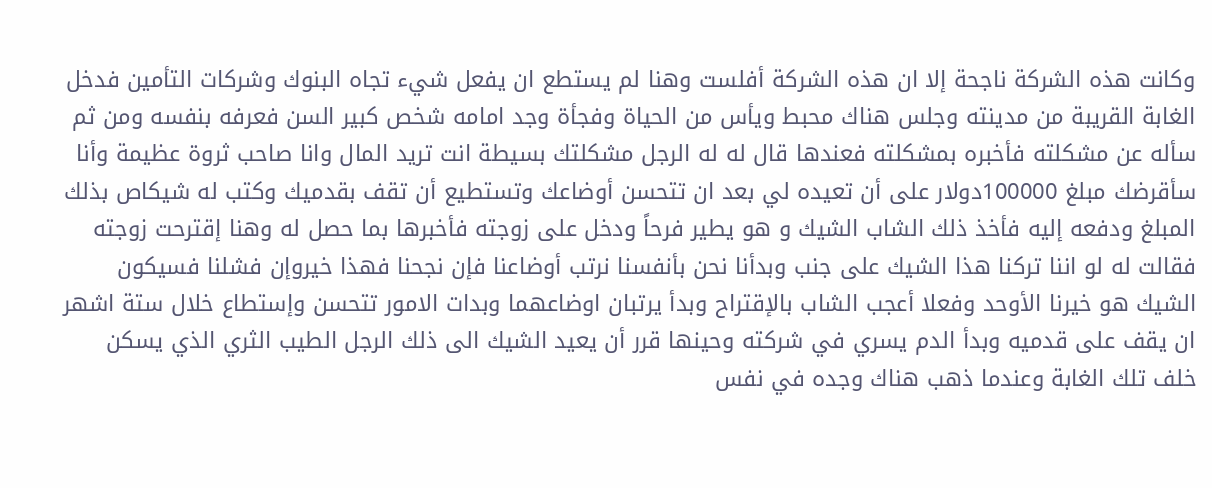وكانت هذه الشركة ناجحة إلا ان هذه الشركة أفلست وهنا لم يستطع ان يفعل شيء تجاه البنوك وشركات التأمين فدخل الغابة القريبة من مدينته وجلس هناك محبط ويأس من الحياة وفجأة وجد امامه شخص كبير السن فعرفه بنفسه ومن ثم سأله عن مشكلته فأخبره بمشكلته فعندها قال له له الرجل مشكلتك بسيطة انت تريد المال وانا صاحب ثروة عظيمة وأنا سأقرضك مبلغ 100000دولار على أن تعيده لي بعد ان تتحسن أوضاعك وتستطيع أن تقف بقدميك وكتب له شيكاص بذلك المبلغ ودفعه إليه فأخذ ذلك الشاب الشيك و هو يطير فرحاً ودخل على زوجته فأخبرها بما حصل له وهنا إقترحت زوجته فقالت له لو اننا تركنا هذا الشيك على جنب وبدأنا نحن بأنفسنا نرتب أوضاعنا فإن نجحنا فهذا خيروإن فشلنا فسيكون الشيك هو خيرنا الأوحد وفعلا أعجب الشاب بالإقتراح وبدأ يرتبان اوضاعهما وبدات الامور تتحسن وإستطاع خلال ستة اشهر ان يقف على قدميه وبدأ الدم يسري في شركته وحينها قرر أن يعيد الشيك الى ذلك الرجل الطيب الثري الذي يسكن خلف تلك الغابة وعندما ذهب هناك وجده في نفس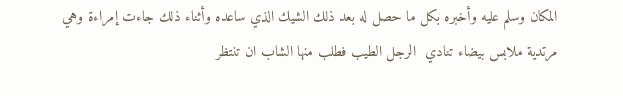المكان وسلم عليه وأخبره بكل ما حصل له بعد ذلك الشيك الذي ساعده وأثناء ذلك جاءت إمراءة وهي مرتدية ملابس بيضاء تنادي  الرجل الطيب فطلب منها الشاب ان تنتظر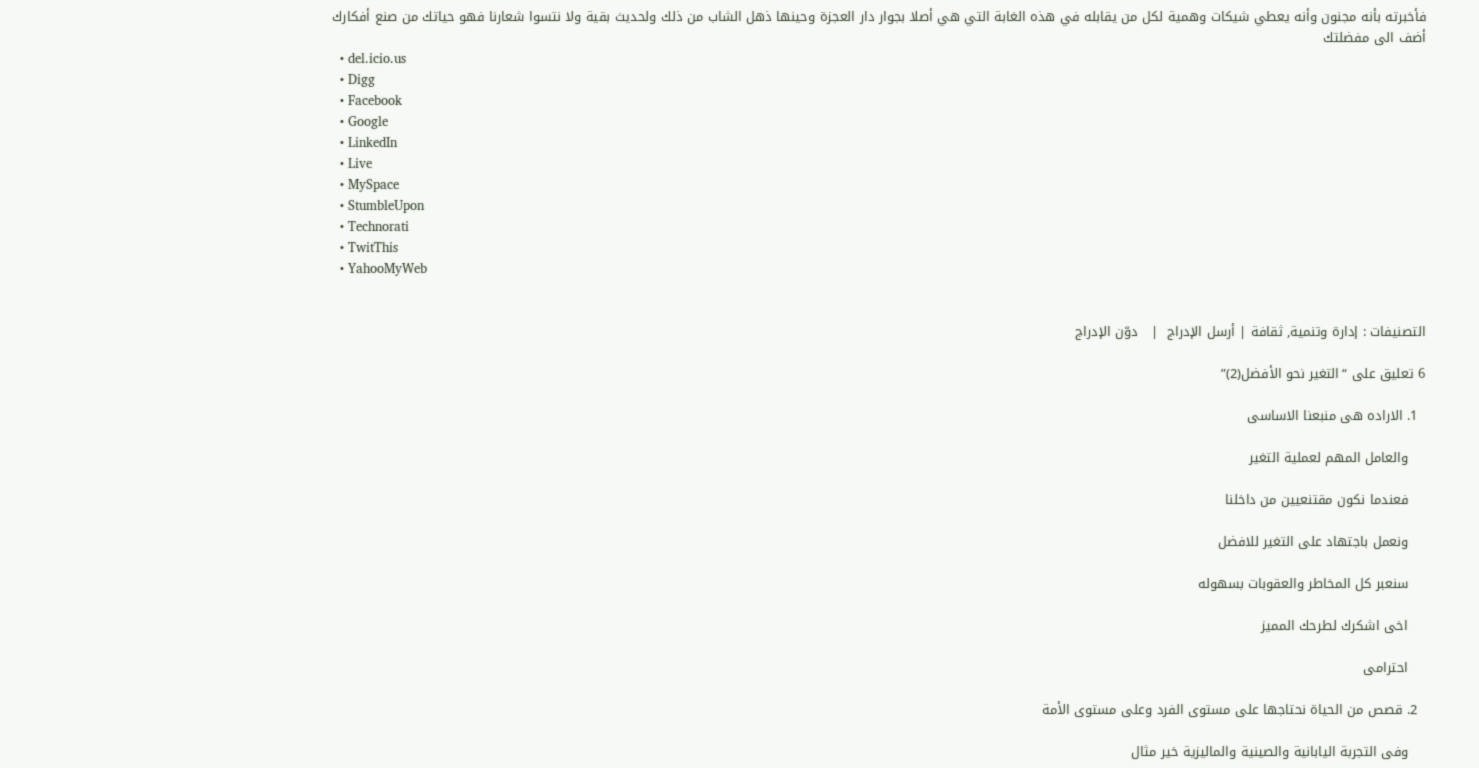فأخبرته بأنه مجنون وأنه يعطي شيكات وهمية لكل من يقابله في هذه الغابة التي هي أصلا بجوار دار العجزة وحينها ذهل الشاب من ذلك ولحديث بقية ولا نتسوا شعارنا فهو حياتك من صنع أفكارك
أضف الى مفضلتك
  • del.icio.us
  • Digg
  • Facebook
  • Google
  • LinkedIn
  • Live
  • MySpace
  • StumbleUpon
  • Technorati
  • TwitThis
  • YahooMyWeb


التصنيفات : إدارة وتنمية, ثقافة | أرسل الإدراج  |   دوّن الإدراج

6 تعليق على “التغير نحو الأفضل(2)”

  1. الاراده هى منبعنا الاساسى

    والعامل المهم لعملية التغير

    فعندما نكون مقتنعيين من داخلنا

    ونعمل باجتهاد على التغير للافضل

    سنعبر كل المخاطر والعقوبات بسهوله

    اخى اشكرك لطرحك المميز

    احترامى

  2. قصص من الحياة نحتاجها على مستوى الفرد وعلى مستوى الأمة

    وفى التجربة اليابانية والصينية والماليزية خير مثال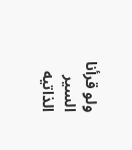ولو قرأنا السير الذاتيه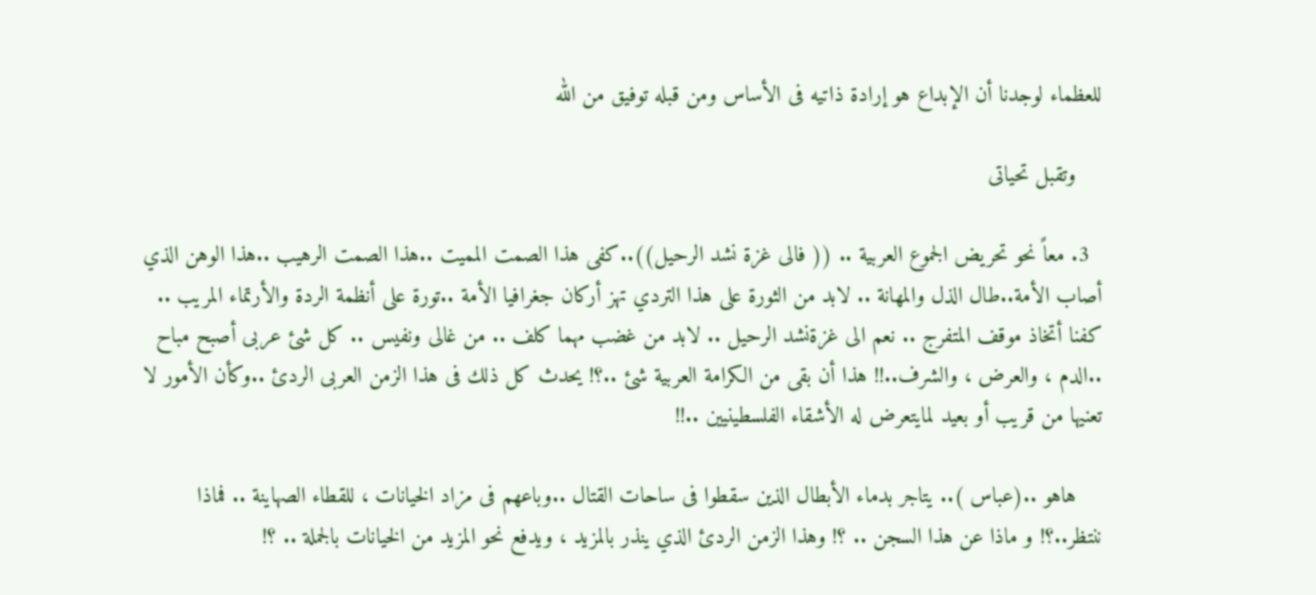للعظماء لوجدنا أن الإبداع هو إرادة ذاتيه فى الأساس ومن قبله توفيق من الله

    وتقبل تحياتى

  3. معاً نحو تحريض الجموع العربية .. (( فالى غزة نشد الرحيل))..كفى هذا الصمت المميت ..هذا الصمت الرهيب ..هذا الوهن الذي أصاب الأمة..طال الذل والمهانة .. لابد من الثورة على هذا التردي تهز أركان جغرافيا الأمة ..تورة على أنظمة الردة والأرتماء المريب .. كفنا أتخاذ موقف المتفرج .. نعم الى غزةنشد الرحيل .. لابد من غضب مهما كلف .. من غالى ونفيس .. كل شئ عربى أصبح مباح ..الدم ، والعرض ، والشرف..!! هذا أن بقى من الكرامة العربية شئ ..؟! يحدث كل ذلك فى هذا الزمن العربى الردئ ..وكأن الأمور لا تعنيها من قريب أو بعيد لمايتعرض له الأشقاء الفلسطينيين ..!!

    هاهو ..(عباس ).. يتاجر بدماء الأبطال الذين سقطوا فى ساحات القتال ..وباعهم فى مزاد الخيانات ، للقطاء الصهاينة .. فماذا ننتظر..؟! و ماذا عن هذا السجن .. ؟! وهذا الزمن الردئ الذي ينذر بالمزيد ، ويدفع نحو المزيد من الخيانات بالجملة .. ؟!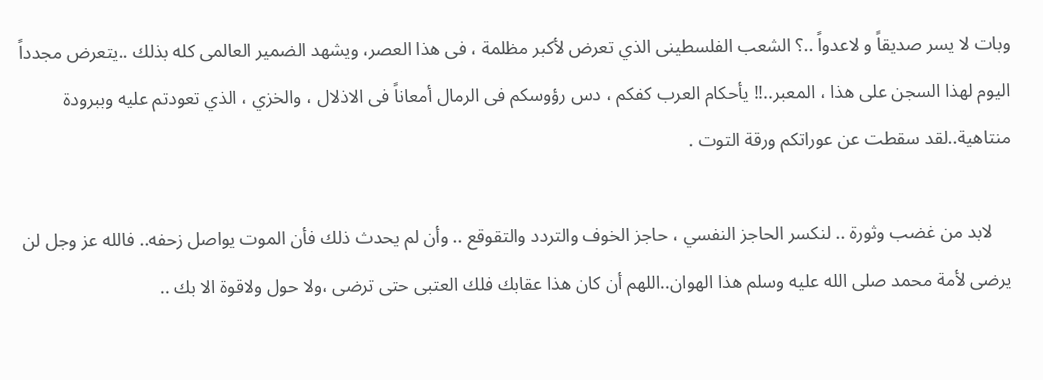وبات لا يسر صديقاً و لاعدواً ..؟ الشعب الفلسطينى الذي تعرض لأكبر مظلمة ، فى هذا العصر، ويشهد الضمير العالمى كله بذلك ..يتعرض مجدداً اليوم لهذا السجن على هذا ، المعبر..!! يأحكام العرب كفكم ، دس رؤوسكم فى الرمال أمعاناً فى الاذلال ، والخزي ، الذي تعودتم عليه وببرودة منتاهية..لقد سقطت عن عوراتكم ورقة التوت .

    لابد من غضب وثورة .. لنكسر الحاجز النفسي ، حاجز الخوف والتردد والتقوقع .. وأن لم يحدث ذلك فأن الموت يواصل زحفه.. فالله عز وجل لن يرضى لأمة محمد صلى الله عليه وسلم هذا الهوان..اللهم أن كان هذا عقابك فلك العتبى حتى ترضى ،ولا حول ولاقوة الا بك ..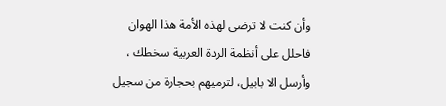وأن كنت لا ترضى لهذه الأمة هذا الهوان فاحلل على أنظمة الردة العربية سخطك ، وأرسل الا بابيل، لترميهم بحجارة من سجيل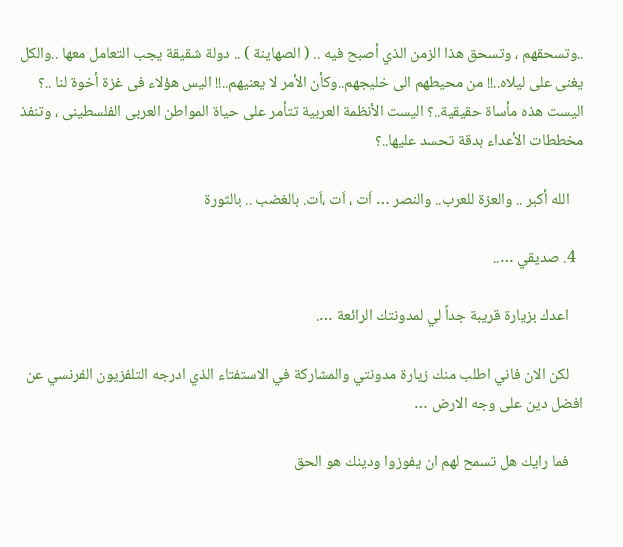..وتسحقهم ، وتسحق هذا الزمن الذي أصبح فيه .. ( الصهاينة ) .. دولة شقيقة يجب التعامل معها ..والكل يغنى على ليلاه..!! من محيطهم الى خليجهم..وكأن الأمر لا يعنيهم..!! اليس هؤلاء فى غزة أخوة لنا ..؟ اليست هذه مأساة حقيقية..؟ اليست الأنظمة العربية تتأمر على حياة المواطن العربى الفلسطينى ، وتنفذ مخططات الأعداء بدقة تحسد عليها..؟

    الله أكبر .. والعزة للعرب.. والنصر … اَت ، اَت ،اَت. بالغضب .. بالثورة

  4. صديقي …..

    اعدك بزيارة قريبة جداً لي لمدونتك الرائعة ….

    لكن الان فاني اطلب منك زيارة مدونتي والمشاركة في الاستفتاء الذي ادرجه التلفزيون الفرنسي عن افضل دين على وجه الارض …

    فما رايك هل تسمح لهم ان يفوزوا ودينك هو الحق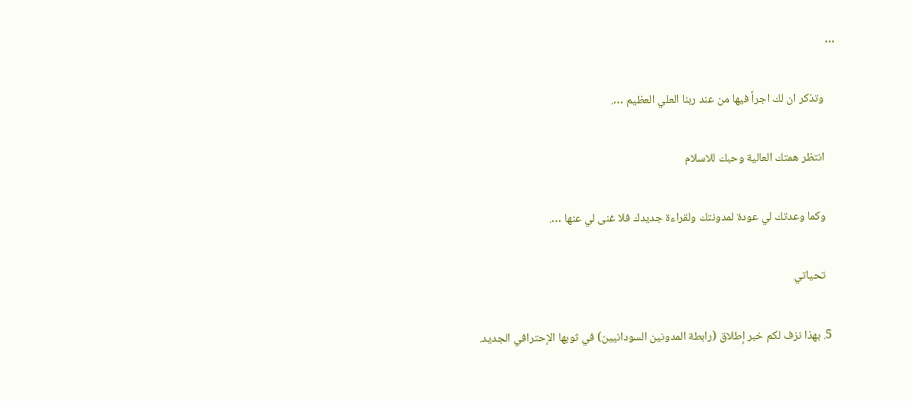…

    وتذكر ان لك اجراً فيها من عند ربنا العلي العظيم ….

    انتظر همتك العالية وحبك للاسلام

    وكما وعدتك لي عودة لمدونتك ولقراءة جديدك فلا غنى لي عنها ….

    تحياتي

  5. بهذا نزف لكم خبر إطلاق (رابطة المدونين السودانيين) في ثوبها الإحترافي الجديد.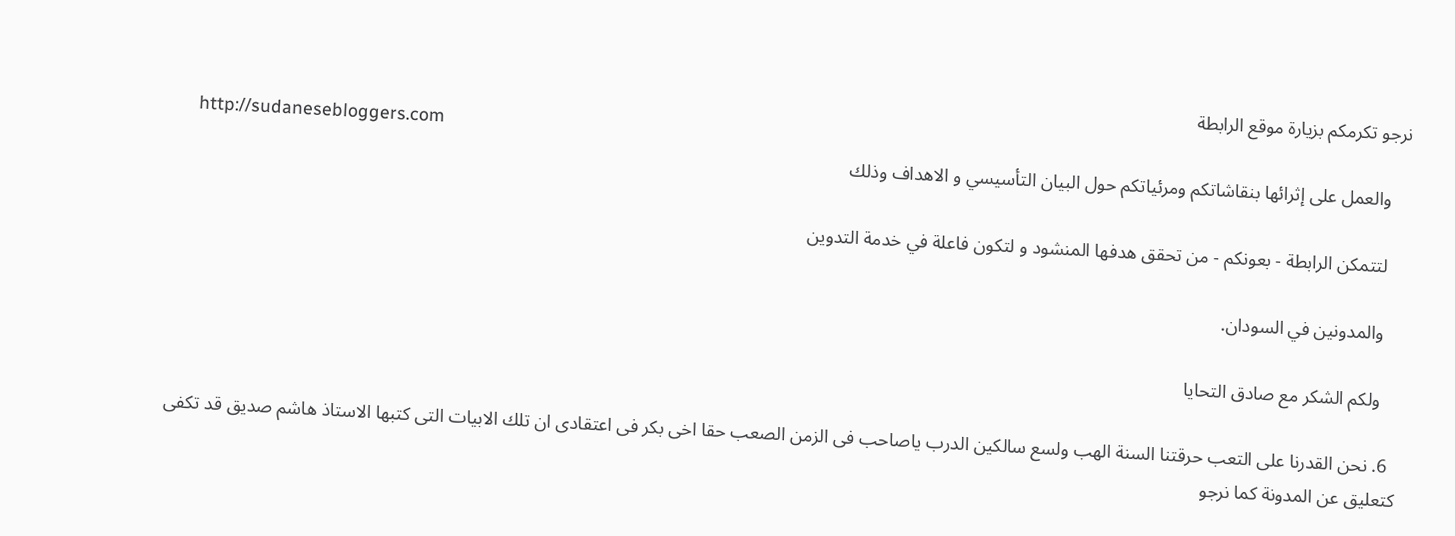نرجو تكرمكم بزيارة موقع الرابطة
    http://sudanesebloggers.com
    والعمل على إثرائها بنقاشاتكم ومرئياتكم حول البيان التأسيسي و الاهداف وذلك

    لتتمكن الرابطة - بعونكم - من تحقق هدفها المنشود و لتكون فاعلة في خدمة التدوين

    والمدونين في السودان.

    ولكم الشكر مع صادق التحايا

  6. نحن القدرنا على التعب حرقتنا السنة الهب ولسع سالكين الدرب ياصاحب فى الزمن الصعب حقا اخى بكر فى اعتقادى ان تلك الابيات التى كتبها الاستاذ هاشم صديق قد تكفى كتعليق عن المدونة كما نرجو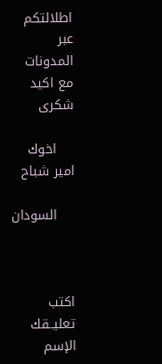اطلالتكم عبر المدونات مع اكيد شكرى

    اخوك امير شباح

    السودان



اكتب تعليــقك
الإسم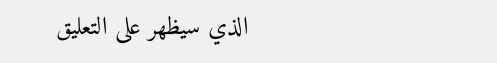الذي سيظهر على التعليق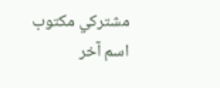مشتركي مكتوب
اسم آخر